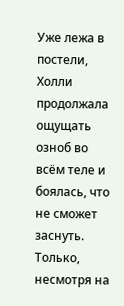Уже лежа в постели, Холли продолжала ощущать озноб во всём теле и боялась, что не сможет заснуть. Только, несмотря на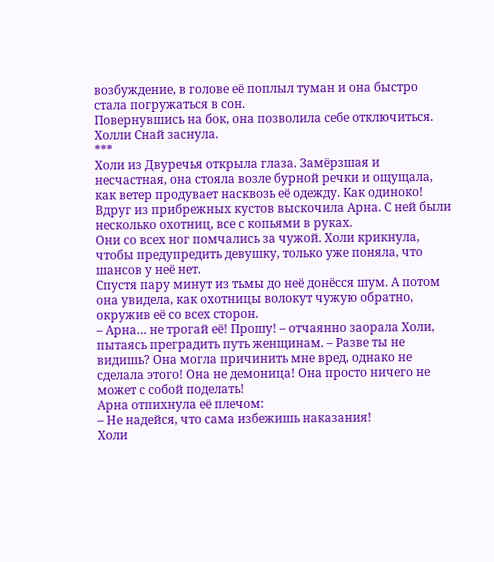возбуждение, в голове её поплыл туман и она быстро стала погружаться в сон.
Повернувшись на бок, она позволила себе отключиться. Холли Снай заснула.
***
Холи из Двуречья открыла глаза. Замёрзшая и несчастная, она стояла возле бурной речки и ощущала, как ветер продувает насквозь её одежду. Как одиноко! Вдруг из прибрежных кустов выскочила Арна. С ней были несколько охотниц, все с копьями в руках.
Они со всех ног помчались за чужой. Холи крикнула, чтобы предупредить девушку, только уже поняла, что шансов у неё нет.
Спустя пару минут из тьмы до неё донёсся шум. А потом она увидела, как охотницы волокут чужую обратно, окружив её со всех сторон.
– Арна… не трогай её! Прошу! – отчаянно заорала Холи, пытаясь преградить путь женщинам. – Разве ты не видишь? Она могла причинить мне вред, однако не сделала этого! Она не демоница! Она просто ничего не может с собой поделать!
Арна отпихнула её плечом:
– Не надейся, что сама избежишь наказания!
Холи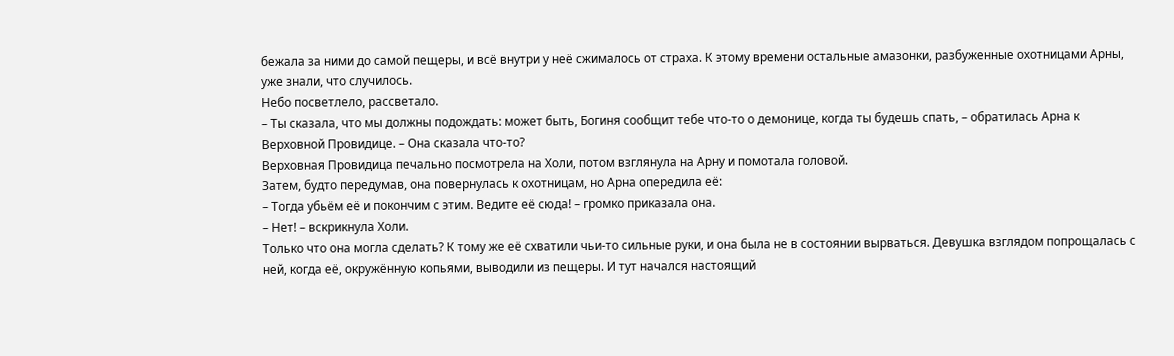бежала за ними до самой пещеры, и всё внутри у неё сжималось от страха. К этому времени остальные амазонки, разбуженные охотницами Арны, уже знали, что случилось.
Небо посветлело, рассветало.
– Ты сказала, что мы должны подождать: может быть, Богиня сообщит тебе что-то о демонице, когда ты будешь спать, – обратилась Арна к Верховной Провидице. – Она сказала что-то?
Верховная Провидица печально посмотрела на Холи, потом взглянула на Арну и помотала головой.
Затем, будто передумав, она повернулась к охотницам, но Арна опередила её:
– Тогда убьём её и покончим с этим. Ведите её сюда! – громко приказала она.
– Нет! – вскрикнула Холи.
Только что она могла сделать? К тому же её схватили чьи-то сильные руки, и она была не в состоянии вырваться. Девушка взглядом попрощалась с ней, когда её, окружённую копьями, выводили из пещеры. И тут начался настоящий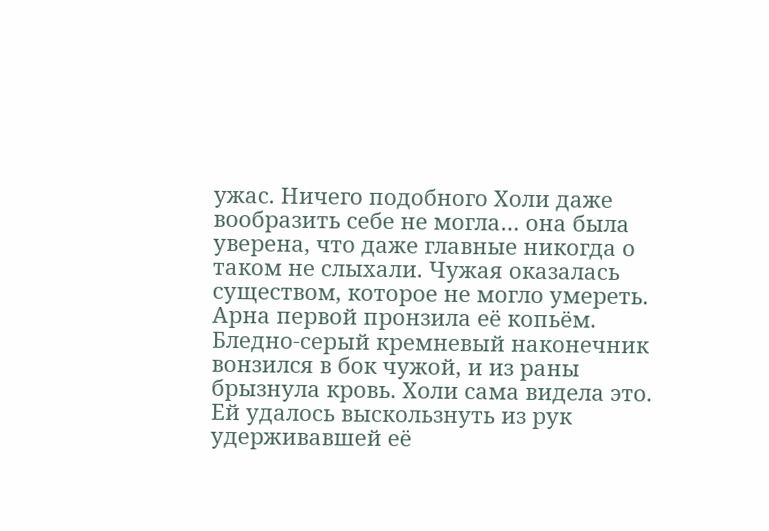ужас. Ничего подобного Холи даже вообразить себе не могла… она была уверена, что даже главные никогда о таком не слыхали. Чужая оказалась существом, которое не могло умереть. Арна первой пронзила её копьём. Бледно-серый кремневый наконечник вонзился в бок чужой, и из раны брызнула кровь. Холи сама видела это. Ей удалось выскользнуть из рук удерживавшей её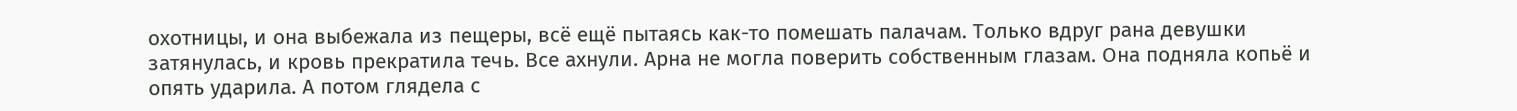охотницы, и она выбежала из пещеры, всё ещё пытаясь как-то помешать палачам. Только вдруг рана девушки затянулась, и кровь прекратила течь. Все ахнули. Арна не могла поверить собственным глазам. Она подняла копьё и опять ударила. А потом глядела с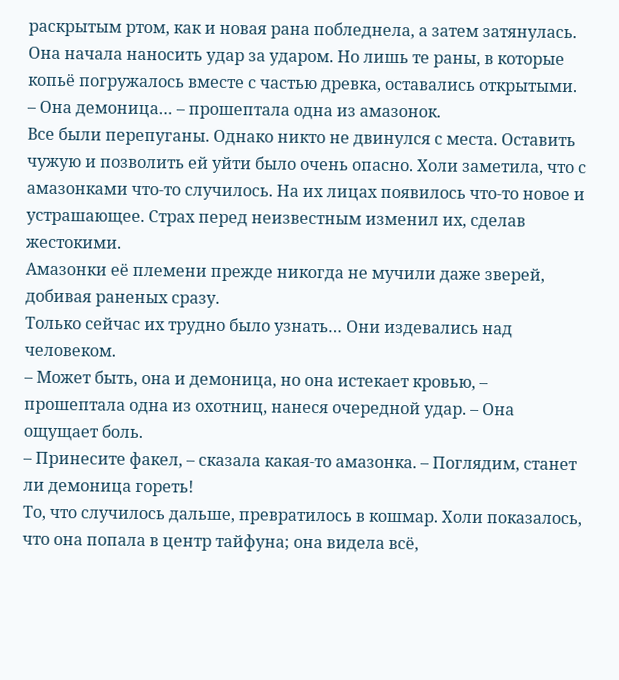раскрытым ртом, как и новая рана побледнела, а затем затянулась. Она начала наносить удар за ударом. Но лишь те раны, в которые копьё погружалось вместе с частью древка, оставались открытыми.
– Она демоница… – прошептала одна из амазонок.
Все были перепуганы. Однако никто не двинулся с места. Оставить чужую и позволить ей уйти было очень опасно. Холи заметила, что с амазонками что-то случилось. На их лицах появилось что-то новое и устрашающее. Страх перед неизвестным изменил их, сделав жестокими.
Амазонки её племени прежде никогда не мучили даже зверей, добивая раненых сразу.
Только сейчас их трудно было узнать… Они издевались над человеком.
– Может быть, она и демоница, но она истекает кровью, – прошептала одна из охотниц, нанеся очередной удар. – Она ощущает боль.
– Принесите факел, – сказала какая-то амазонка. – Поглядим, станет ли демоница гореть!
То, что случилось дальше, превратилось в кошмар. Холи показалось, что она попала в центр тайфуна; она видела всё,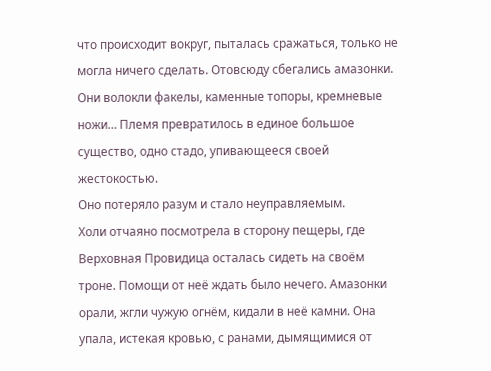что происходит вокруг, пыталась сражаться, только не могла ничего сделать. Отовсюду сбегались амазонки. Они волокли факелы, каменные топоры, кремневые ножи… Племя превратилось в единое большое существо, одно стадо, упивающееся своей жестокостью.
Оно потеряло разум и стало неуправляемым.
Холи отчаяно посмотрела в сторону пещеры, где Верховная Провидица осталась сидеть на своём троне. Помощи от неё ждать было нечего. Амазонки орали, жгли чужую огнём, кидали в неё камни. Она упала, истекая кровью, с ранами, дымящимися от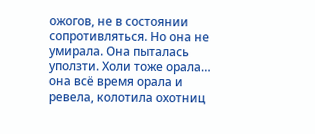ожогов, не в состоянии сопротивляться. Но она не умирала. Она пыталась уползти. Холи тоже орала… она всё время орала и ревела, колотила охотниц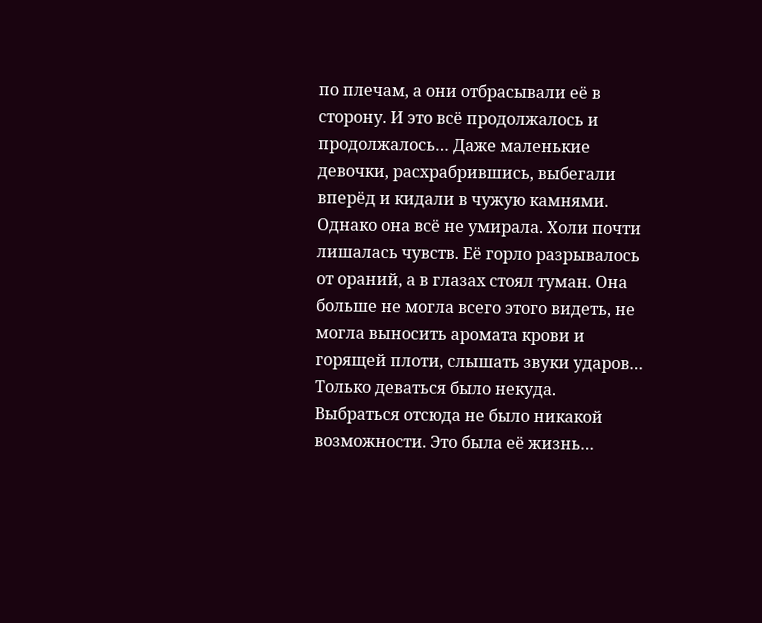по плечам, а они отбрасывали её в сторону. И это всё продолжалось и продолжалось… Даже маленькие девочки, расхрабрившись, выбегали вперёд и кидали в чужую камнями.
Однако она всё не умирала. Холи почти лишалась чувств. Её горло разрывалось от ораний, а в глазах стоял туман. Она больше не могла всего этого видеть, не могла выносить аромата крови и горящей плоти, слышать звуки ударов… Только деваться было некуда.
Выбраться отсюда не было никакой возможности. Это была её жизнь…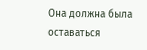Она должна была оставаться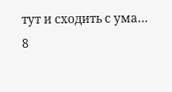тут и сходить с ума…
8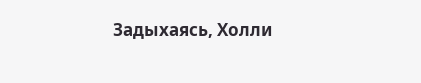Задыхаясь, Холли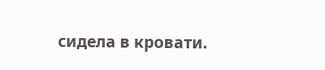сидела в кровати.